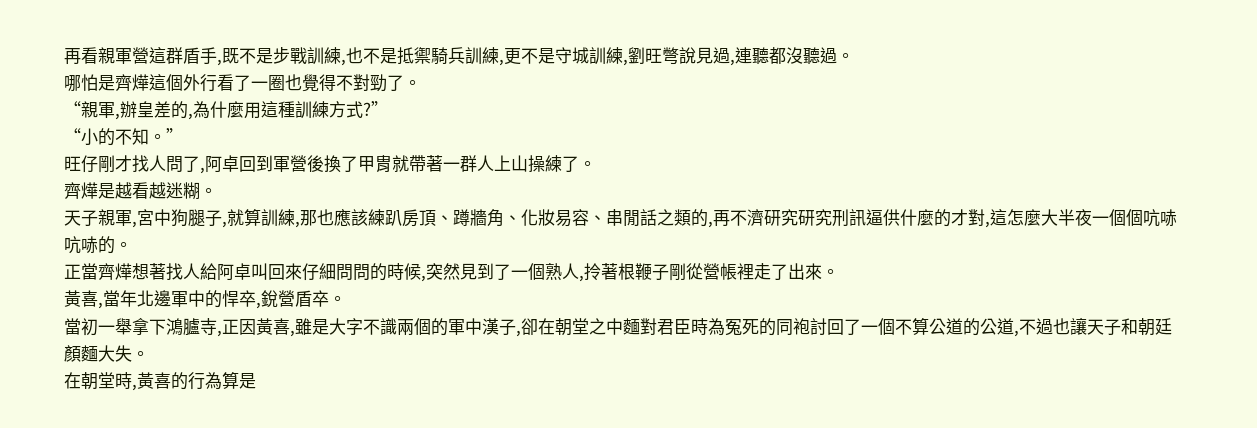再看親軍營這群盾手,既不是步戰訓練,也不是抵禦騎兵訓練,更不是守城訓練,劉旺彆說見過,連聽都沒聽過。
哪怕是齊燁這個外行看了一圈也覺得不對勁了。
“親軍,辦皇差的,為什麼用這種訓練方式?”
“小的不知。”
旺仔剛才找人問了,阿卓回到軍營後換了甲胄就帶著一群人上山操練了。
齊燁是越看越迷糊。
天子親軍,宮中狗腿子,就算訓練,那也應該練趴房頂、蹲牆角、化妝易容、串閒話之類的,再不濟研究研究刑訊逼供什麼的才對,這怎麼大半夜一個個吭哧吭哧的。
正當齊燁想著找人給阿卓叫回來仔細問問的時候,突然見到了一個熟人,拎著根鞭子剛從營帳裡走了出來。
黃喜,當年北邊軍中的悍卒,銳營盾卒。
當初一舉拿下鴻臚寺,正因黃喜,雖是大字不識兩個的軍中漢子,卻在朝堂之中麵對君臣時為冤死的同袍討回了一個不算公道的公道,不過也讓天子和朝廷顏麵大失。
在朝堂時,黃喜的行為算是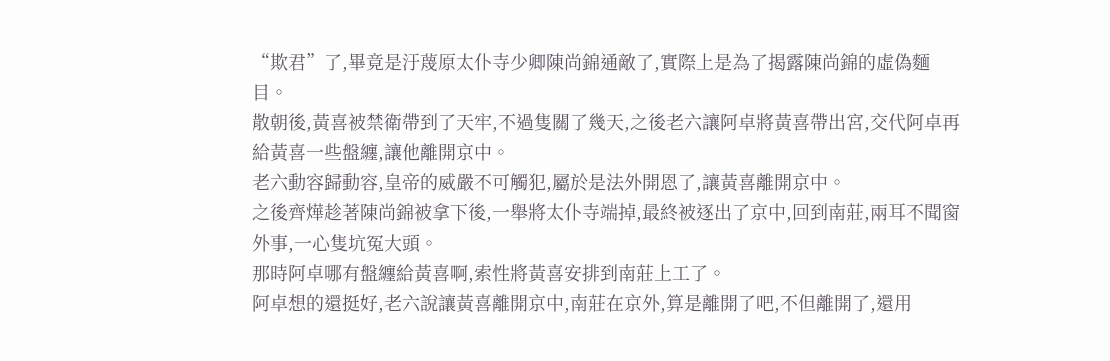“欺君”了,畢竟是汙蔑原太仆寺少卿陳尚錦通敵了,實際上是為了揭露陳尚錦的虛偽麵目。
散朝後,黃喜被禁衛帶到了天牢,不過隻關了幾天,之後老六讓阿卓將黃喜帶出宮,交代阿卓再給黃喜一些盤纏,讓他離開京中。
老六動容歸動容,皇帝的威嚴不可觸犯,屬於是法外開恩了,讓黃喜離開京中。
之後齊燁趁著陳尚錦被拿下後,一舉將太仆寺端掉,最終被逐出了京中,回到南莊,兩耳不聞窗外事,一心隻坑冤大頭。
那時阿卓哪有盤纏給黃喜啊,索性將黃喜安排到南莊上工了。
阿卓想的還挺好,老六說讓黃喜離開京中,南莊在京外,算是離開了吧,不但離開了,還用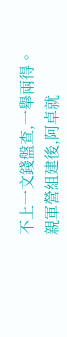不上一文錢盤查,一舉兩得。
親軍營組建後,阿卓就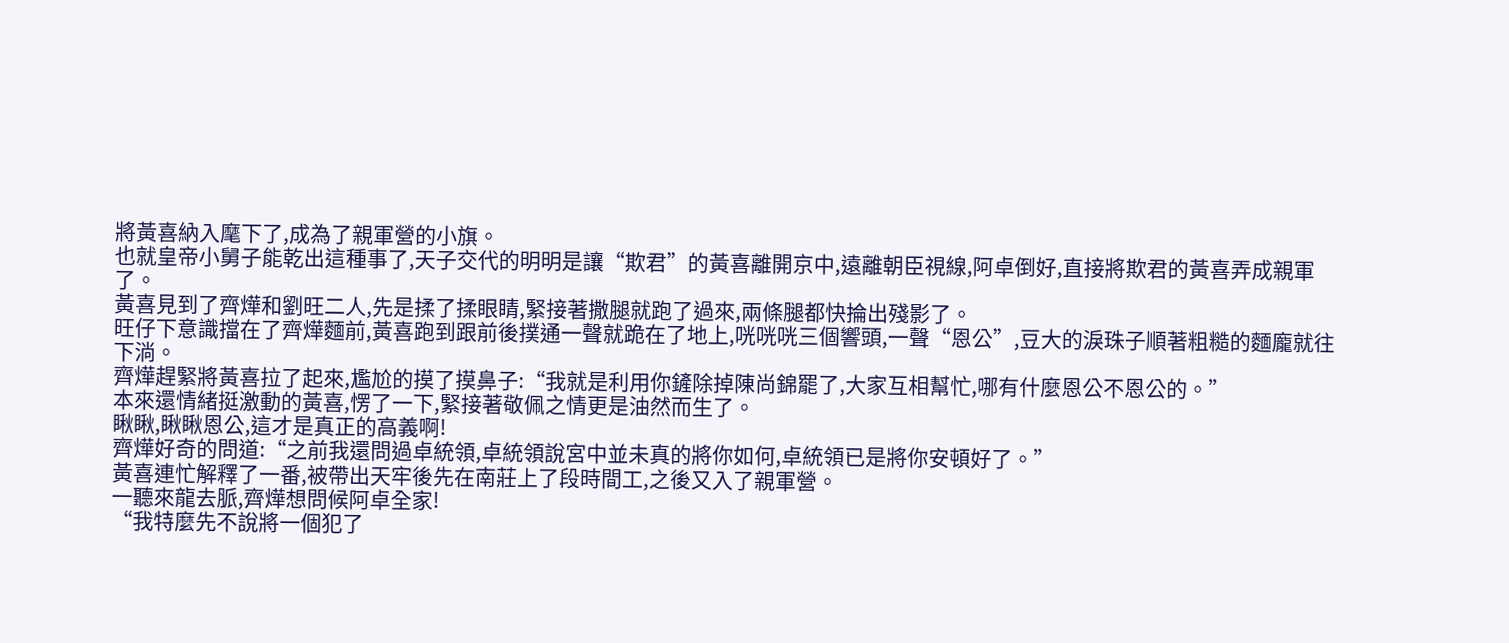將黃喜納入麾下了,成為了親軍營的小旗。
也就皇帝小舅子能乾出這種事了,天子交代的明明是讓“欺君”的黃喜離開京中,遠離朝臣視線,阿卓倒好,直接將欺君的黃喜弄成親軍了。
黃喜見到了齊燁和劉旺二人,先是揉了揉眼睛,緊接著撒腿就跑了過來,兩條腿都快掄出殘影了。
旺仔下意識擋在了齊燁麵前,黃喜跑到跟前後撲通一聲就跪在了地上,咣咣咣三個響頭,一聲“恩公”,豆大的淚珠子順著粗糙的麵龐就往下淌。
齊燁趕緊將黃喜拉了起來,尷尬的摸了摸鼻子:“我就是利用你鏟除掉陳尚錦罷了,大家互相幫忙,哪有什麼恩公不恩公的。”
本來還情緒挺激動的黃喜,愣了一下,緊接著敬佩之情更是油然而生了。
瞅瞅,瞅瞅恩公,這才是真正的高義啊!
齊燁好奇的問道:“之前我還問過卓統領,卓統領說宮中並未真的將你如何,卓統領已是將你安頓好了。”
黃喜連忙解釋了一番,被帶出天牢後先在南莊上了段時間工,之後又入了親軍營。
一聽來龍去脈,齊燁想問候阿卓全家!
“我特麼先不說將一個犯了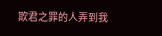欺君之罪的人弄到我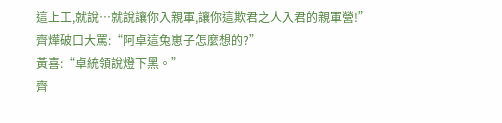這上工,就說…就說讓你入親軍,讓你這欺君之人入君的親軍營!”
齊燁破口大罵:“阿卓這兔崽子怎麼想的?”
黃喜:“卓統領說燈下黑。”
齊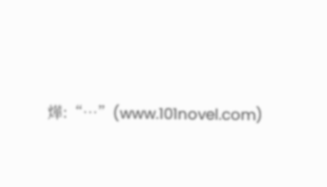燁:“…”(www.101novel.com)